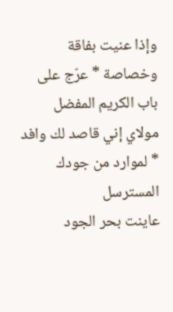وإذا عنيت بفاقة وخصاصة * عرّج على باب الكريم المفضل
مولاي إني قاصد لك وافد * لموارد من جودك المسترسل
عاينت بحر الجود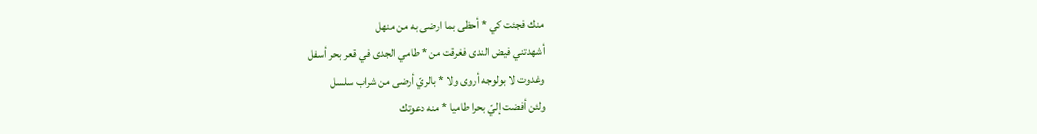منك فجئت كي * أحظى بما ارضى به من منهل
أشهدتني فيض الندى فغرقت من * طامي الجدى في قعر بحر أسفل
وغدوت لا بولوجه أروى ولا * بالريّ أرضى من شراب سلسل
ولئن أفضت إليّ بحرا طاميا * منه دعوتك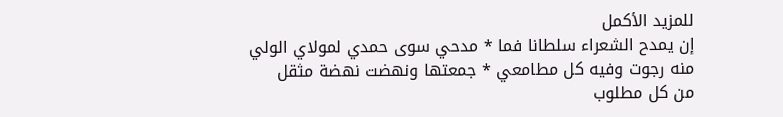للمزيد الأكمل
إن يمدح الشعراء سلطانا فما * مدحي سوى حمدي لمولاي الولي
منه رجوت وفيه كل مطامعي * جمعتها ونهضت نهضة مثقل
من كل مطلوب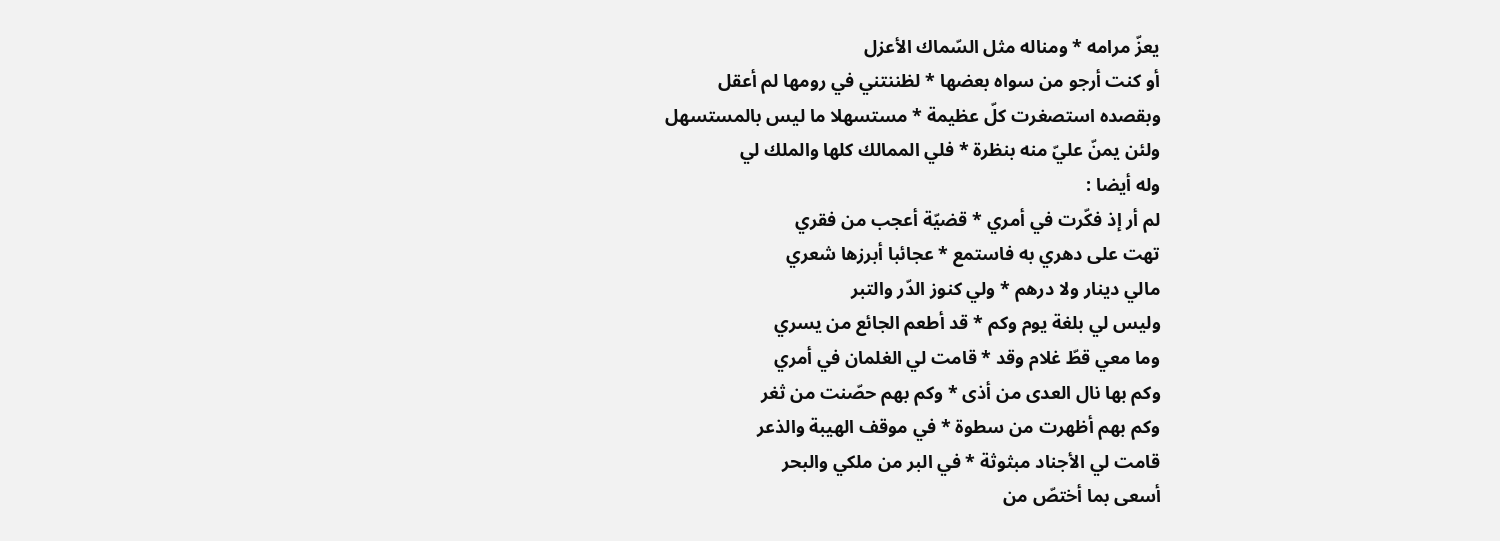يعزّ مرامه * ومناله مثل السّماك الأعزل
أو كنت أرجو من سواه بعضها * لظننتني في رومها لم أعقل
وبقصده استصغرت كلّ عظيمة * مستسهلا ما ليس بالمستسهل
ولئن يمنّ عليّ منه بنظرة * فلي الممالك كلها والملك لي
وله أيضا :
لم أر إذ فكّرت في أمري * قضيّة أعجب من فقري
تهت على دهري به فاستمع * عجائبا أبرزها شعري
مالي دينار ولا درهم * ولي كنوز الدّر والتبر
وليس لي بلغة يوم وكم * قد أطعم الجائع من يسري
وما معي قطّ غلام وقد * قامت لي الغلمان في أمري
وكم بها نال العدى من أذى * وكم بهم حصّنت من ثغر
وكم بهم أظهرت من سطوة * في موقف الهيبة والذعر
قامت لي الأجناد مبثوثة * في البر من ملكي والبحر
أسعى بما أختصّ من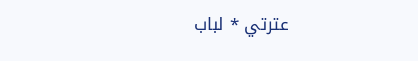عترتي * لباب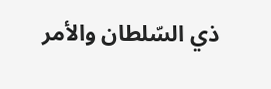ذي السّلطان والأمر